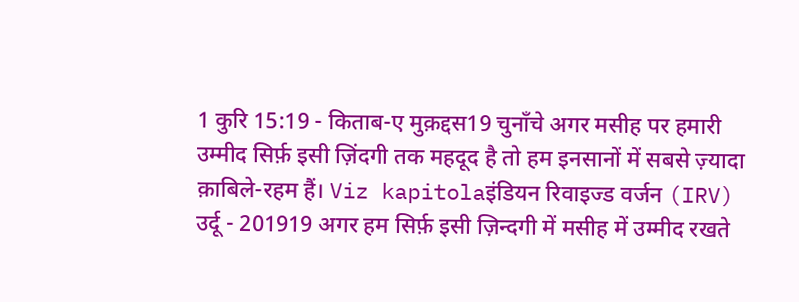1 कुरि 15:19 - किताब-ए मुक़द्दस19 चुनाँचे अगर मसीह पर हमारी उम्मीद सिर्फ़ इसी ज़िंदगी तक महदूद है तो हम इनसानों में सबसे ज़्यादा क़ाबिले-रहम हैं। Viz kapitolaइंडियन रिवाइज्ड वर्जन (IRV) उर्दू - 201919 अगर हम सिर्फ़ इसी ज़िन्दगी में मसीह में उम्मीद रखते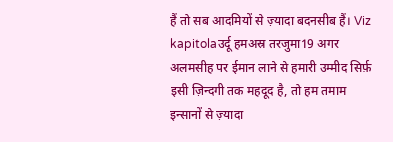हैं तो सब आदमियों से ज़्यादा बदनसीब हैं। Viz kapitolaउर्दू हमअस्र तरजुमा19 अगर अलमसीह पर ईमान लाने से हमारी उम्मीद सिर्फ़ इसी ज़िन्दगी तक महदूद है, तो हम तमाम इन्सानों से ज़्यादा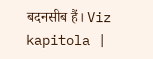बदनसीब हैं। Viz kapitola |